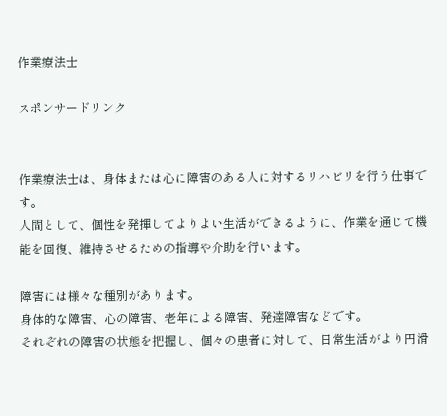作業療法士

スポンサードリンク


作業療法士は、身体または心に障害のある人に対するリハビリを行う仕事です。
人間として、個性を発揮してよりよい生活ができるように、作業を通じて機能を回復、維持させるための指導や介助を行います。

障害には様々な種別があります。
身体的な障害、心の障害、老年による障害、発達障害などです。
それぞれの障害の状態を把握し、個々の患者に対して、日常生活がより円滑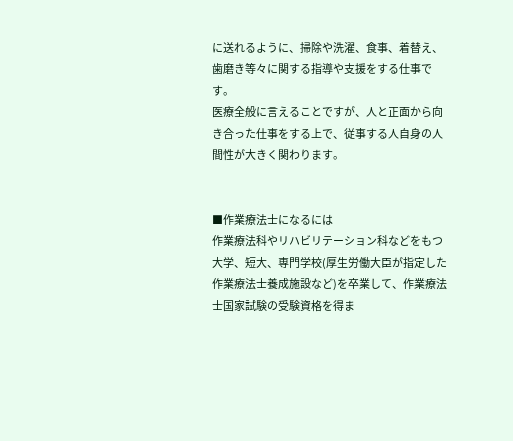に送れるように、掃除や洗濯、食事、着替え、歯磨き等々に関する指導や支援をする仕事です。
医療全般に言えることですが、人と正面から向き合った仕事をする上で、従事する人自身の人間性が大きく関わります。


■作業療法士になるには
作業療法科やリハビリテーション科などをもつ大学、短大、専門学校(厚生労働大臣が指定した作業療法士養成施設など)を卒業して、作業療法士国家試験の受験資格を得ま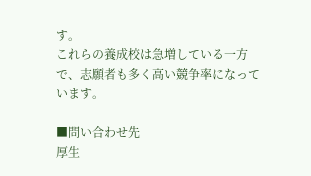す。
これらの養成校は急増している一方で、志願者も多く高い競争率になっています。

■問い合わせ先
厚生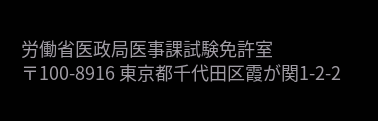労働省医政局医事課試験免許室
〒100-8916 東京都千代田区霞が関1-2-2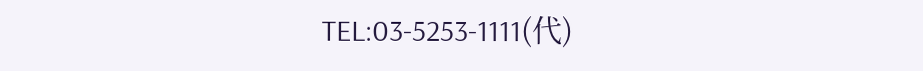TEL:03-5253-1111(代)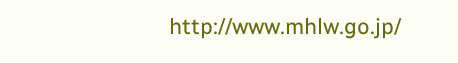http://www.mhlw.go.jp/